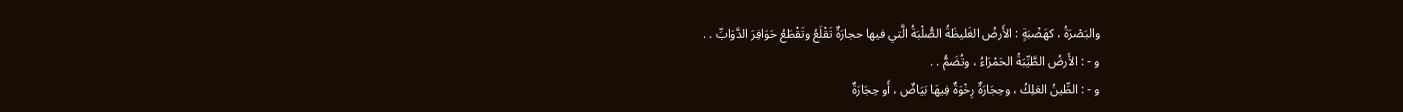والبَصْرَةُ ، كهَضْبَةٍ : الأَرضُ الغَليظَةُ الصُّلْبَةُ الَّتي فيها حجارَةٌ تَقْلَعُ وتَقْطَعُ حَوَافِرَ الدَّوَابِّ . .
و - : الأَرضُ الطَّيِّبَةُ الحَمْرَاءُ ، وتُضَمُّ . .
و - : الطِّينُ العَلِكُ ، وحِجَارَةٌ رِخْوَةٌ فِيهَا بَيَاضٌ ، أَو حِجَارَةٌ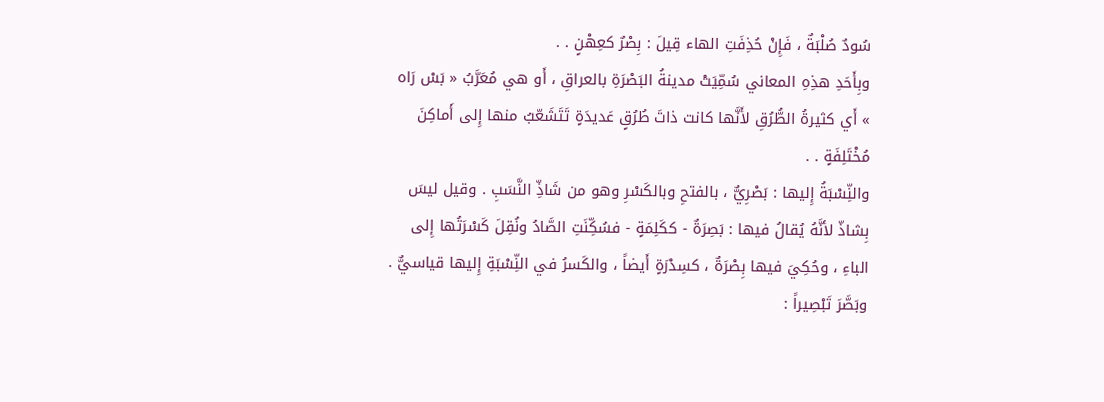سُودٌ صُلْبَةٌ ، فَإِنْ حُذِفَتِ الهاء قِيلَ : بِصْرٌ كعِهْنٍ . .
وبِأَحَدِ هذِهِ المعاني سُمِّيَتْ مدينةُ البَصْرَةِ بالعراقِ ، أَو هي مُعَرَّبُ « بَسْ رَاه » أَي كثيرةُ الطُّرُقِ لأَنَّها كانت ذاتَ طُرُقٍ عَديدَةٍ تَتَشَعّبُ منها إِلى أَماكِنَ مُخْتَلِفَةٍ . .
والنِّسْبَةُ إِليها : بَصْرِيٌّ ، بالفتحِ وبالكَسْرِ وهو من شَاذِّ النَّسَبِ . وقيل ليسَ بِشاذّ لأنَّهُ يُقالُ فيها : بَصِرَةٌ - ككَلِمَةٍ - فسُكِّنَتِ الصَّادُ ونُقِلَ كَسْرَتُها إِلى الباءِ ، وحُكِيَ فيها بِصْرَةٌ ، كسِدْرَةٍ أَيضاً ، والكَسرُ في النِّسْبَةِ إِليها قياسيٌّ .
وبَصَّرَ تَبْصِيراً :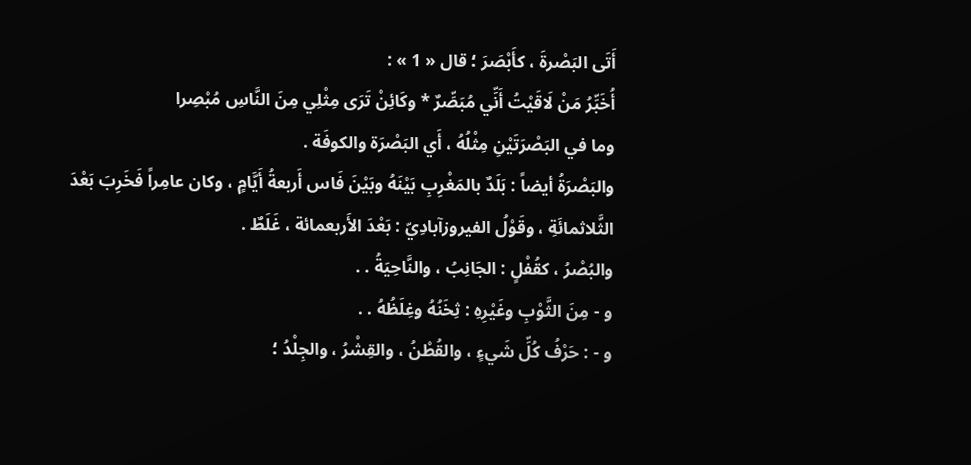أَتَى البَصْرةَ ، كأَبْصَرَ ؛ قال « 1 » :
أُخَبِّرُ مَنْ لَاقَيْتُ أَنِّي مُبَصِّرٌ * وكَائِنْ تَرَى مِثْلِي مِنَ النَّاسِ مُبْصِرا
وما في البَصْرَتَيْنِ مِثْلُهُ ، أَي البَصْرَة والكوفَة .
والبَصْرَةُ أيضاً : بَلَدٌ بالمَغْرِبِ بَيْنَهُ وبَيْنَ فَاس أَربعةُ أَيَّامٍ ، وكان عامِراً فَخَرِبَ بَعْدَ الثَّلاثمائَةِ ، وقَوْلُ الفيروزآبادِيّ : بَعْدَ الأَربعمائة ، غَلَطٌ .
والبُصْرُ ، كقُفْلٍ : الجَانِبُ ، والنَّاحِيَةُ . .
و - مِنَ الثَّوْبِ وغَيْرِهِ : ثِخَنُهُ وغِلَظُهُ . .
و - : حَرْفُ كُلِّ شَيءٍ ، والقُطْنُ ، والقِشْرُ ، والجِلْدُ ؛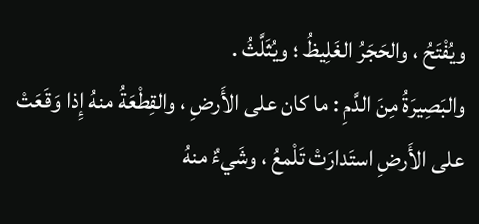ويُفْتَحُ ، والحَجَرُ الغَلِيظُ ؛ ويُثَلَّثُ .
والبَصِيرَةُ مِنَ الدَّمِ : ما كان على الأَرضِ ، والقِطْعَةُ منهُ إِذا وَقَعَتْ على الأَرضِ استَدارَتْ تَلْمعُ ، وشَيءٌ منهُ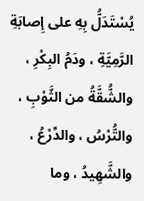يُسْتَدَلُّ بِهِ على إِصابَةِ الرَّمِيَّةِ ، ودَمُ البِكْرِ ، والشُّقَّةُ من الثَّوْبِ ، والتُّرْسُ ، والدِّرْعُ ، والشَّهِيدُ ، وما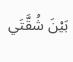بَيْنَ شُقَّتَي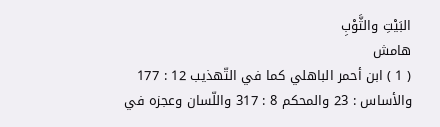البَيْتِ والثَّوْبِ
هامش
( 1 ) ابن أحمر الباهلي كما في التّهذيب 12 : 177 والأساس : 23 والمحكم 8 : 317 واللّسان وعجزه في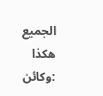الجميع هكذا :وكائن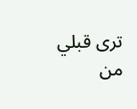ترى قبلي من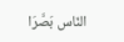النّاس بَصَّرَا